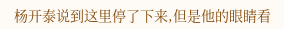杨开泰说到这里停了下来,但是他的眼睛看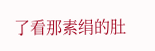了看那素绢的肚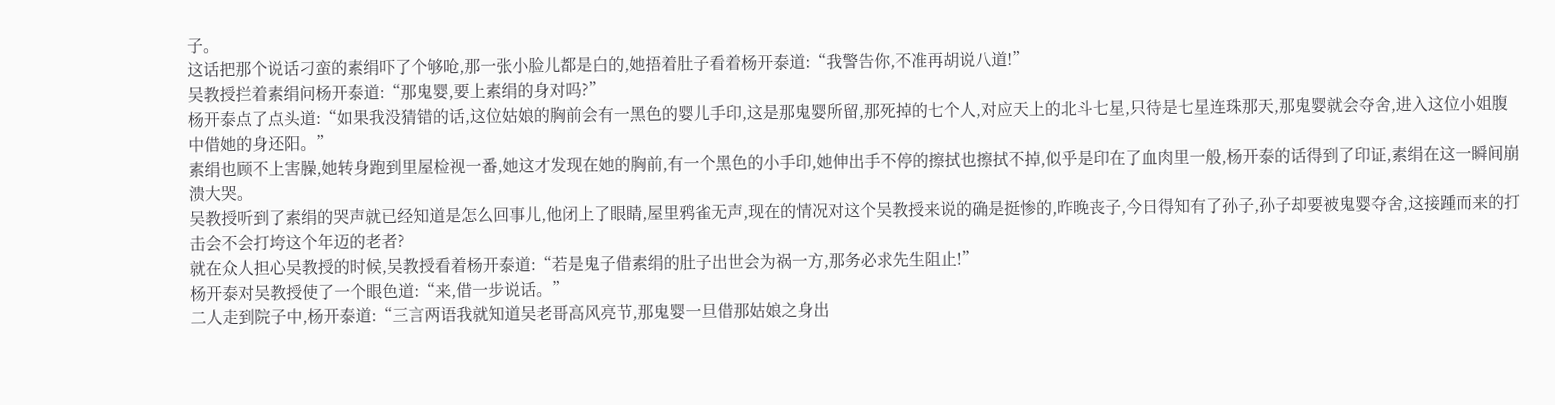子。
这话把那个说话刁蛮的素绢吓了个够呛,那一张小脸儿都是白的,她捂着肚子看着杨开泰道:“我警告你,不准再胡说八道!”
吴教授拦着素绢问杨开泰道:“那鬼婴,要上素绢的身对吗?”
杨开泰点了点头道:“如果我没猜错的话,这位姑娘的胸前会有一黑色的婴儿手印,这是那鬼婴所留,那死掉的七个人,对应天上的北斗七星,只待是七星连珠那天,那鬼婴就会夺舍,进入这位小姐腹中借她的身还阳。”
素绢也顾不上害臊,她转身跑到里屋检视一番,她这才发现在她的胸前,有一个黑色的小手印,她伸出手不停的擦拭也擦拭不掉,似乎是印在了血肉里一般,杨开泰的话得到了印证,素绢在这一瞬间崩溃大哭。
吴教授听到了素绢的哭声就已经知道是怎么回事儿,他闭上了眼睛,屋里鸦雀无声,现在的情况对这个吴教授来说的确是挺惨的,昨晚丧子,今日得知有了孙子,孙子却要被鬼婴夺舍,这接踵而来的打击会不会打垮这个年迈的老者?
就在众人担心吴教授的时候,吴教授看着杨开泰道:“若是鬼子借素绢的肚子出世会为祸一方,那务必求先生阻止!”
杨开泰对吴教授使了一个眼色道:“来,借一步说话。”
二人走到院子中,杨开泰道:“三言两语我就知道吴老哥高风亮节,那鬼婴一旦借那姑娘之身出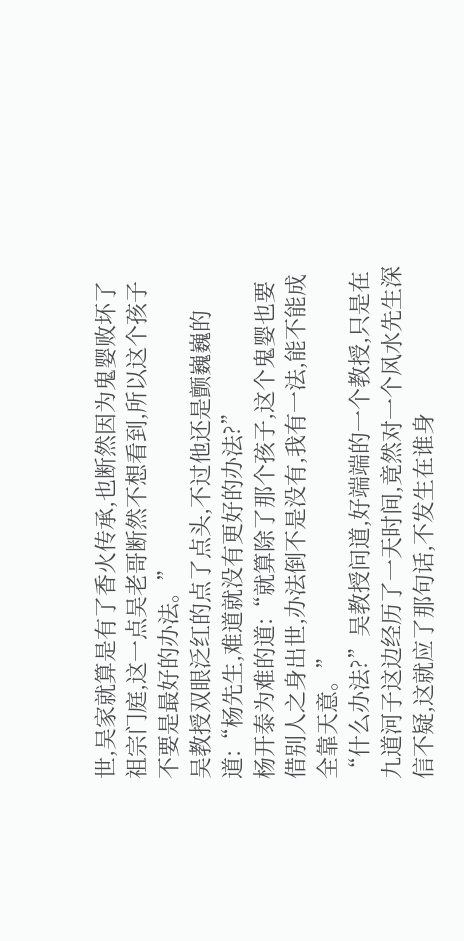世,吴家就算是有了香火传承,也断然因为鬼婴败坏了祖宗门庭,这一点吴老哥断然不想看到,所以这个孩子不要是最好的办法。”
吴教授双眼泛红的点了点头,不过他还是颤巍巍的道:“杨先生,难道就没有更好的办法?”
杨开泰为难的道:“就算除了那个孩子,这个鬼婴也要借别人之身出世,办法倒不是没有,我有一法,能不能成全靠天意。”
“什么办法?”吴教授问道,好端端的一个教授,只是在九道河子这边经历了一天时间,竟然对一个风水先生深信不疑,这就应了那句话,不发生在谁身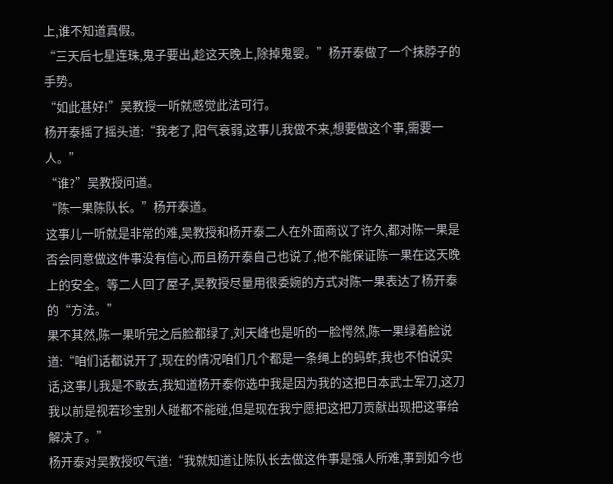上,谁不知道真假。
“三天后七星连珠,鬼子要出,趁这天晚上,除掉鬼婴。”杨开泰做了一个抹脖子的手势。
“如此甚好!”吴教授一听就感觉此法可行。
杨开泰摇了摇头道:“我老了,阳气衰弱,这事儿我做不来,想要做这个事,需要一人。”
“谁?”吴教授问道。
“陈一果陈队长。”杨开泰道。
这事儿一听就是非常的难,吴教授和杨开泰二人在外面商议了许久,都对陈一果是否会同意做这件事没有信心,而且杨开泰自己也说了,他不能保证陈一果在这天晚上的安全。等二人回了屋子,吴教授尽量用很委婉的方式对陈一果表达了杨开泰的“方法。”
果不其然,陈一果听完之后脸都绿了,刘天峰也是听的一脸愕然,陈一果绿着脸说道:“咱们话都说开了,现在的情况咱们几个都是一条绳上的蚂蚱,我也不怕说实话,这事儿我是不敢去,我知道杨开泰你选中我是因为我的这把日本武士军刀,这刀我以前是视若珍宝别人碰都不能碰,但是现在我宁愿把这把刀贡献出现把这事给解决了。”
杨开泰对吴教授叹气道:“我就知道让陈队长去做这件事是强人所难,事到如今也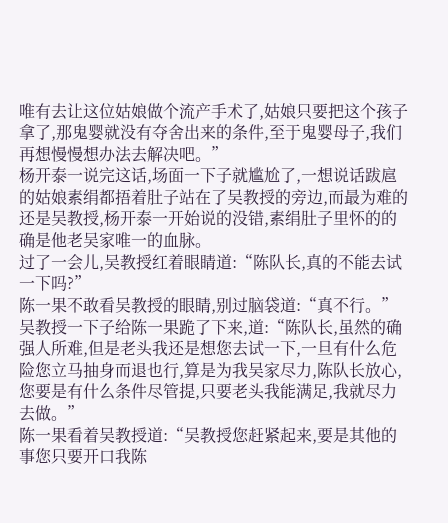唯有去让这位姑娘做个流产手术了,姑娘只要把这个孩子拿了,那鬼婴就没有夺舍出来的条件,至于鬼婴母子,我们再想慢慢想办法去解决吧。”
杨开泰一说完这话,场面一下子就尴尬了,一想说话跋扈的姑娘素绢都捂着肚子站在了吴教授的旁边,而最为难的还是吴教授,杨开泰一开始说的没错,素绢肚子里怀的的确是他老吴家唯一的血脉。
过了一会儿,吴教授红着眼睛道:“陈队长,真的不能去试一下吗?”
陈一果不敢看吴教授的眼睛,别过脑袋道:“真不行。”
吴教授一下子给陈一果跪了下来,道:“陈队长,虽然的确强人所难,但是老头我还是想您去试一下,一旦有什么危险您立马抽身而退也行,算是为我吴家尽力,陈队长放心,您要是有什么条件尽管提,只要老头我能满足,我就尽力去做。”
陈一果看着吴教授道:“吴教授您赶紧起来,要是其他的事您只要开口我陈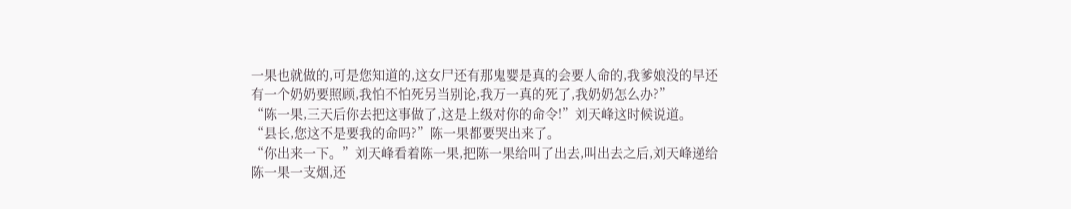一果也就做的,可是您知道的,这女尸还有那鬼婴是真的会要人命的,我爹娘没的早还有一个奶奶要照顾,我怕不怕死另当别论,我万一真的死了,我奶奶怎么办?”
“陈一果,三天后你去把这事做了,这是上级对你的命令!”刘天峰这时候说道。
“县长,您这不是要我的命吗?”陈一果都要哭出来了。
“你出来一下。”刘天峰看着陈一果,把陈一果给叫了出去,叫出去之后,刘天峰递给陈一果一支烟,还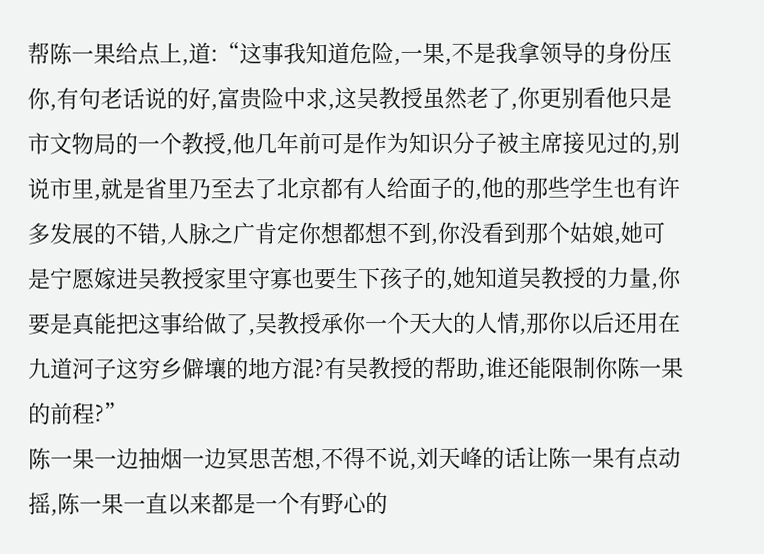帮陈一果给点上,道:“这事我知道危险,一果,不是我拿领导的身份压你,有句老话说的好,富贵险中求,这吴教授虽然老了,你更别看他只是市文物局的一个教授,他几年前可是作为知识分子被主席接见过的,别说市里,就是省里乃至去了北京都有人给面子的,他的那些学生也有许多发展的不错,人脉之广肯定你想都想不到,你没看到那个姑娘,她可是宁愿嫁进吴教授家里守寡也要生下孩子的,她知道吴教授的力量,你要是真能把这事给做了,吴教授承你一个天大的人情,那你以后还用在九道河子这穷乡僻壤的地方混?有吴教授的帮助,谁还能限制你陈一果的前程?”
陈一果一边抽烟一边冥思苦想,不得不说,刘天峰的话让陈一果有点动摇,陈一果一直以来都是一个有野心的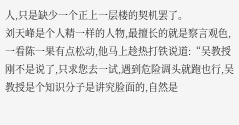人,只是缺少一个正上一层楼的契机罢了。
刘天峰是个人精一样的人物,最擅长的就是察言观色,一看陈一果有点松动,他马上趁热打铁说道:“吴教授刚不是说了,只求您去一试,遇到危险调头就跑也行,吴教授是个知识分子是讲究脸面的,自然是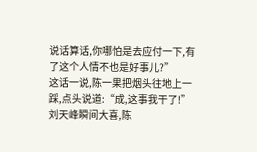说话算话,你哪怕是去应付一下,有了这个人情不也是好事儿?”
这话一说,陈一果把烟头往地上一踩,点头说道:“成,这事我干了!”
刘天峰瞬间大喜,陈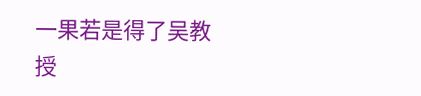一果若是得了吴教授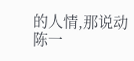的人情,那说动陈一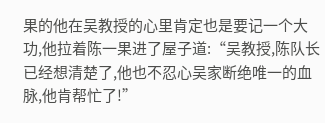果的他在吴教授的心里肯定也是要记一个大功,他拉着陈一果进了屋子道:“吴教授,陈队长已经想清楚了,他也不忍心吴家断绝唯一的血脉,他肯帮忙了!”